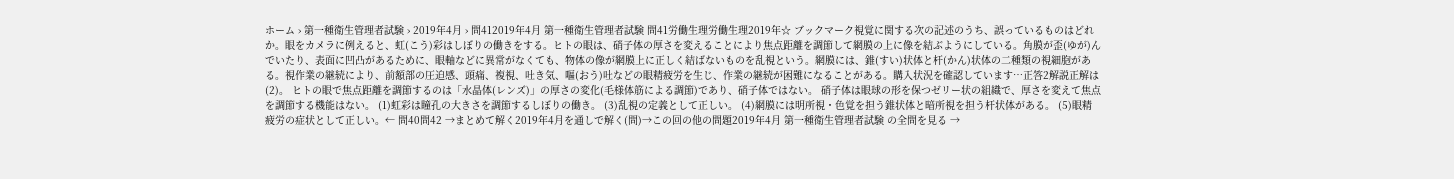ホーム › 第一種衛生管理者試験 › 2019年4月 › 問412019年4月 第一種衛生管理者試験 問41労働生理労働生理2019年☆ ブックマーク視覚に関する次の記述のうち、誤っているものはどれか。眼をカメラに例えると、虹(こう)彩はしぼりの働きをする。ヒトの眼は、硝子体の厚さを変えることにより焦点距離を調節して網膜の上に像を結ぶようにしている。角膜が歪(ゆが)んでいたり、表面に凹凸があるために、眼軸などに異常がなくても、物体の像が網膜上に正しく結ばないものを乱視という。網膜には、錐(すい)状体と杆(かん)状体の二種類の視細胞がある。視作業の継続により、前額部の圧迫感、頭痛、複視、吐き気、嘔(おう)吐などの眼精疲労を生じ、作業の継続が困難になることがある。購入状況を確認しています…正答2解説正解は(2)。 ヒトの眼で焦点距離を調節するのは「水晶体(レンズ)」の厚さの変化(毛様体筋による調節)であり、硝子体ではない。 硝子体は眼球の形を保つゼリー状の組織で、厚さを変えて焦点を調節する機能はない。 (1)虹彩は瞳孔の大きさを調節するしぼりの働き。 (3)乱視の定義として正しい。 (4)網膜には明所視・色覚を担う錐状体と暗所視を担う杆状体がある。 (5)眼精疲労の症状として正しい。← 問40問42 →まとめて解く2019年4月を通しで解く(問)→この回の他の問題2019年4月 第一種衛生管理者試験 の全問を見る →